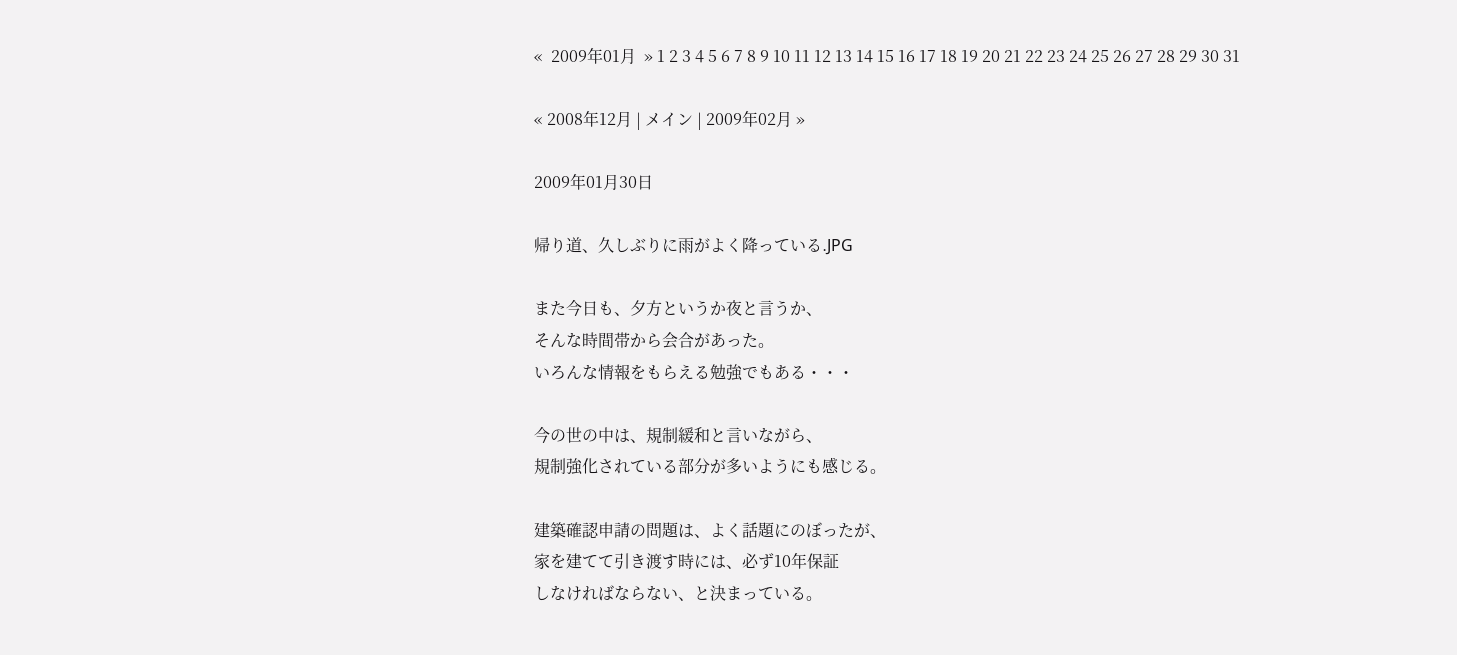«  2009年01月  » 1 2 3 4 5 6 7 8 9 10 11 12 13 14 15 16 17 18 19 20 21 22 23 24 25 26 27 28 29 30 31

« 2008年12月 | メイン | 2009年02月 »

2009年01月30日

帰り道、久しぶりに雨がよく降っている.JPG

また今日も、夕方というか夜と言うか、
そんな時間帯から会合があった。
いろんな情報をもらえる勉強でもある・・・

今の世の中は、規制緩和と言いながら、
規制強化されている部分が多いようにも感じる。

建築確認申請の問題は、よく話題にのぼったが、
家を建てて引き渡す時には、必ず10年保証
しなければならない、と決まっている。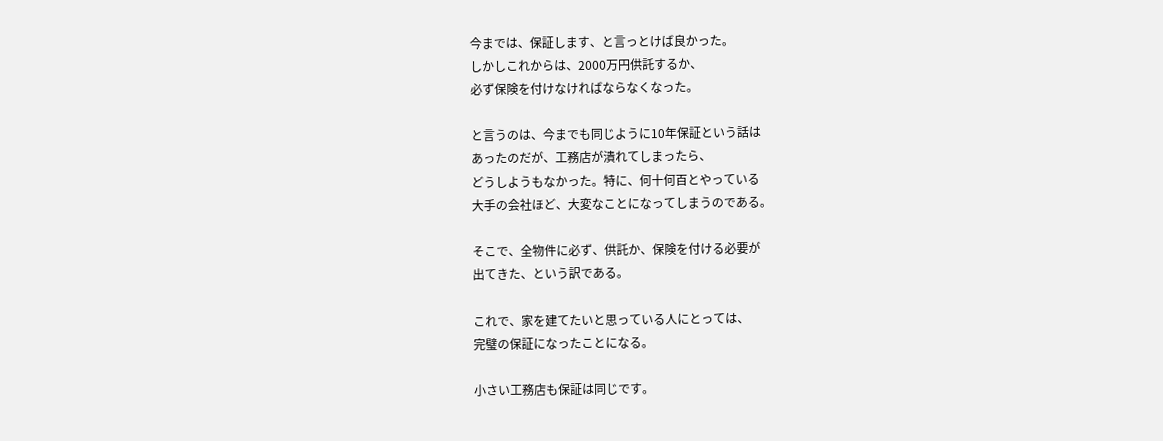今までは、保証します、と言っとけば良かった。
しかしこれからは、2000万円供託するか、
必ず保険を付けなければならなくなった。

と言うのは、今までも同じように10年保証という話は
あったのだが、工務店が潰れてしまったら、
どうしようもなかった。特に、何十何百とやっている
大手の会社ほど、大変なことになってしまうのである。

そこで、全物件に必ず、供託か、保険を付ける必要が
出てきた、という訳である。

これで、家を建てたいと思っている人にとっては、
完璧の保証になったことになる。

小さい工務店も保証は同じです。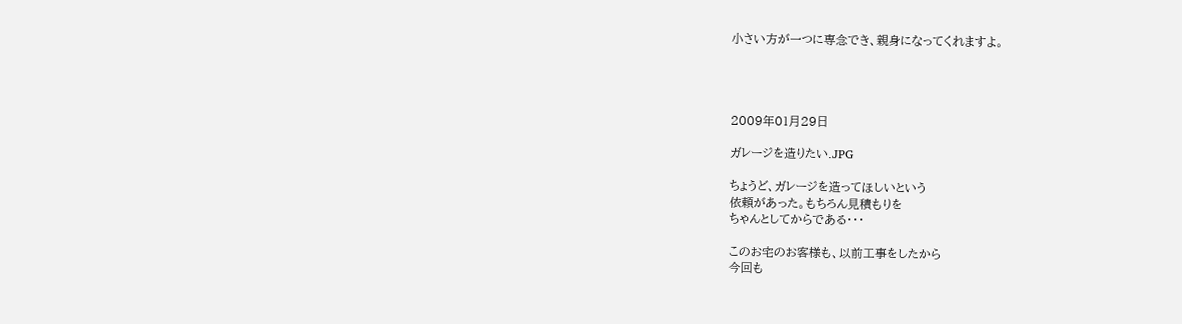小さい方が一つに専念でき、親身になってくれますよ。




2009年01月29日

ガレージを造りたい.JPG

ちょうど、ガレージを造ってほしいという
依頼があった。もちろん見積もりを
ちゃんとしてからである・・・

このお宅のお客様も、以前工事をしたから
今回も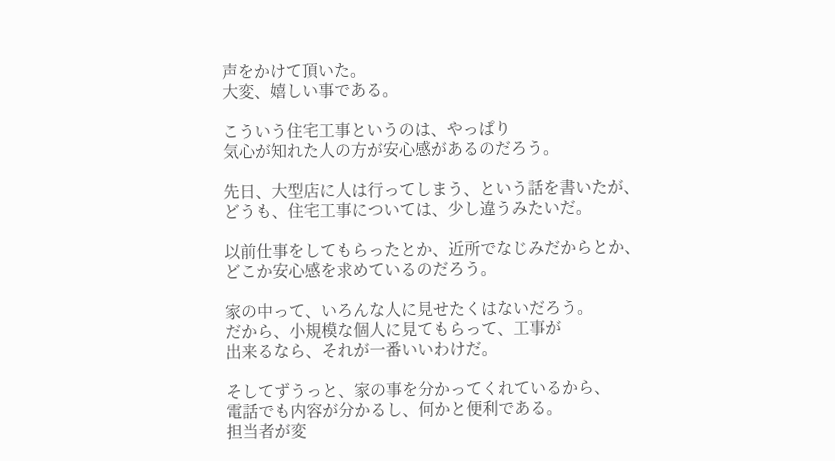声をかけて頂いた。
大変、嬉しい事である。

こういう住宅工事というのは、やっぱり
気心が知れた人の方が安心感があるのだろう。

先日、大型店に人は行ってしまう、という話を書いたが、
どうも、住宅工事については、少し違うみたいだ。

以前仕事をしてもらったとか、近所でなじみだからとか、
どこか安心感を求めているのだろう。

家の中って、いろんな人に見せたくはないだろう。
だから、小規模な個人に見てもらって、工事が
出来るなら、それが一番いいわけだ。

そしてずうっと、家の事を分かってくれているから、
電話でも内容が分かるし、何かと便利である。
担当者が変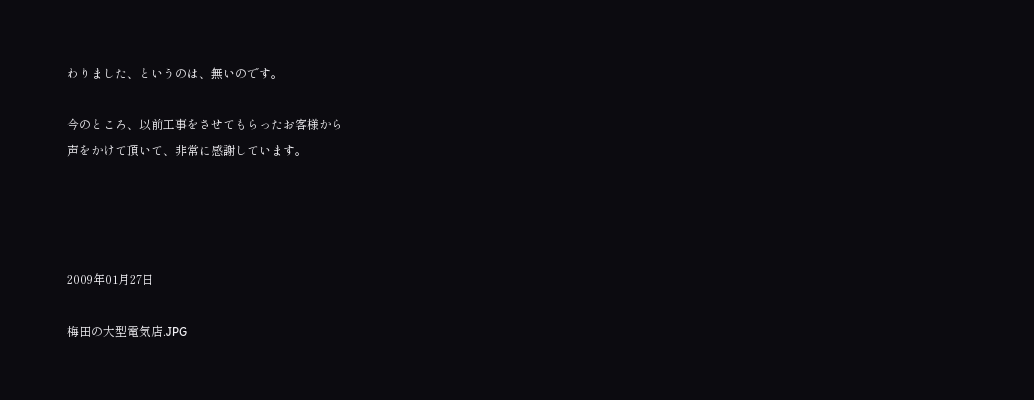わりました、というのは、無いのです。

今のところ、以前工事をさせてもらったお客様から
声をかけて頂いて、非常に感謝しています。




2009年01月27日

梅田の大型電気店.JPG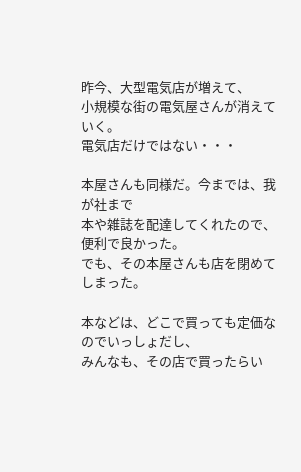昨今、大型電気店が増えて、
小規模な街の電気屋さんが消えていく。
電気店だけではない・・・

本屋さんも同様だ。今までは、我が社まで
本や雑誌を配達してくれたので、便利で良かった。
でも、その本屋さんも店を閉めてしまった。

本などは、どこで買っても定価なのでいっしょだし、
みんなも、その店で買ったらい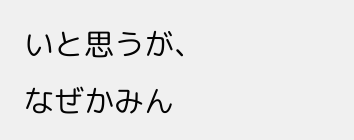いと思うが、
なぜかみん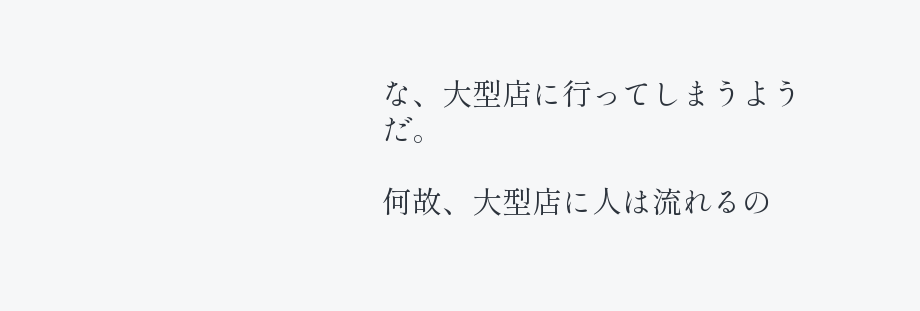な、大型店に行ってしまうようだ。

何故、大型店に人は流れるの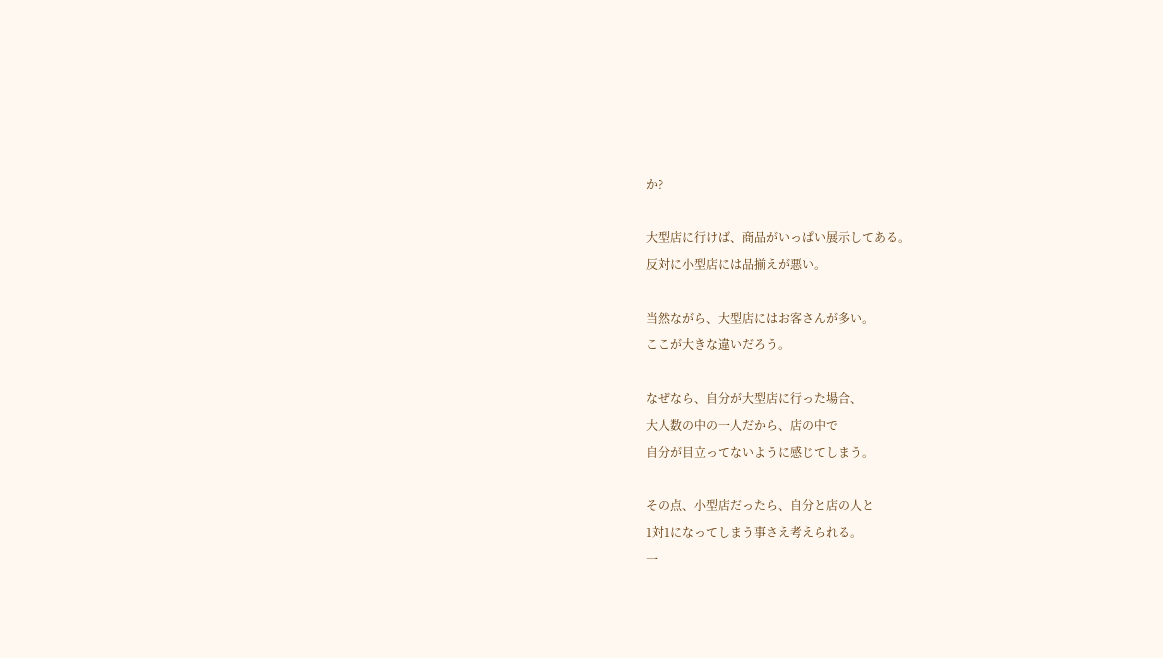か?

大型店に行けば、商品がいっぱい展示してある。
反対に小型店には品揃えが悪い。

当然ながら、大型店にはお客さんが多い。
ここが大きな違いだろう。

なぜなら、自分が大型店に行った場合、
大人数の中の一人だから、店の中で
自分が目立ってないように感じてしまう。

その点、小型店だったら、自分と店の人と
1対1になってしまう事さえ考えられる。
一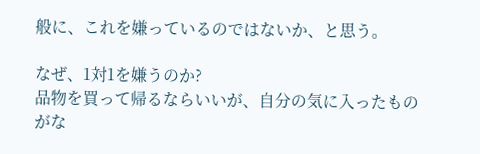般に、これを嫌っているのではないか、と思う。

なぜ、1対1を嫌うのか?
品物を買って帰るならいいが、自分の気に入ったものがな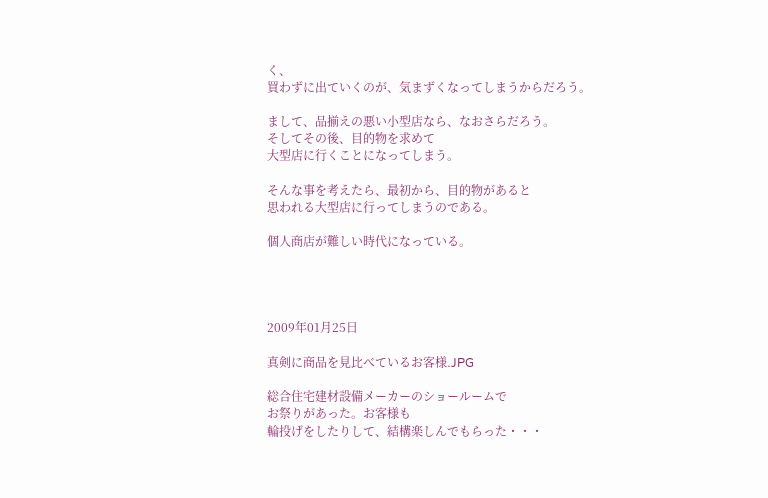く、
買わずに出ていくのが、気まずくなってしまうからだろう。

まして、品揃えの悪い小型店なら、なおさらだろう。
そしてその後、目的物を求めて
大型店に行くことになってしまう。

そんな事を考えたら、最初から、目的物があると
思われる大型店に行ってしまうのである。

個人商店が難しい時代になっている。




2009年01月25日

真剣に商品を見比べているお客様.JPG

総合住宅建材設備メーカーのショールームで
お祭りがあった。お客様も
輪投げをしたりして、結構楽しんでもらった・・・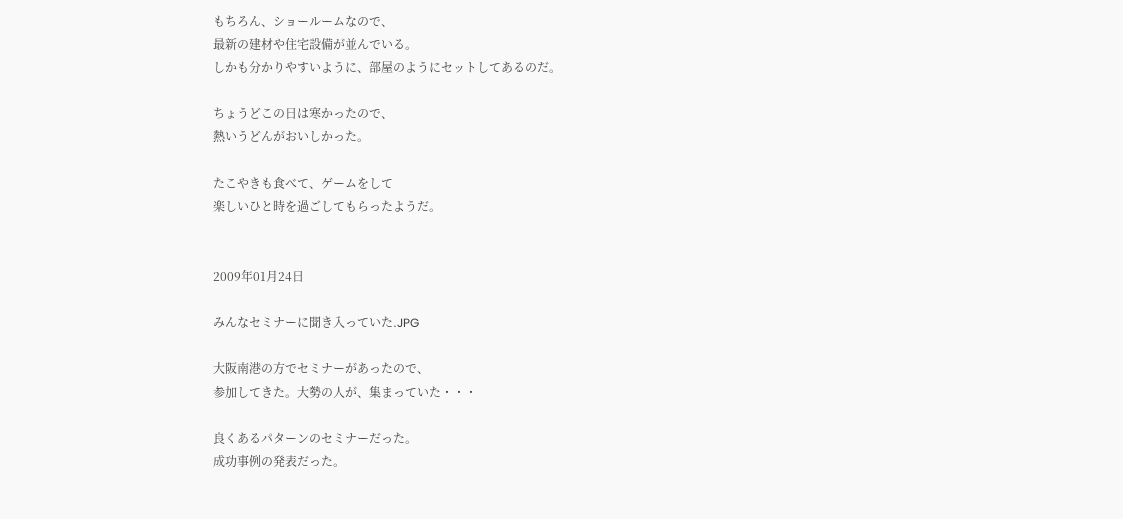もちろん、ショールームなので、
最新の建材や住宅設備が並んでいる。
しかも分かりやすいように、部屋のようにセットしてあるのだ。

ちょうどこの日は寒かったので、
熱いうどんがおいしかった。

たこやきも食べて、ゲームをして
楽しいひと時を過ごしてもらったようだ。


2009年01月24日

みんなセミナーに聞き入っていた.JPG

大阪南港の方でセミナーがあったので、
参加してきた。大勢の人が、集まっていた・・・

良くあるパターンのセミナーだった。
成功事例の発表だった。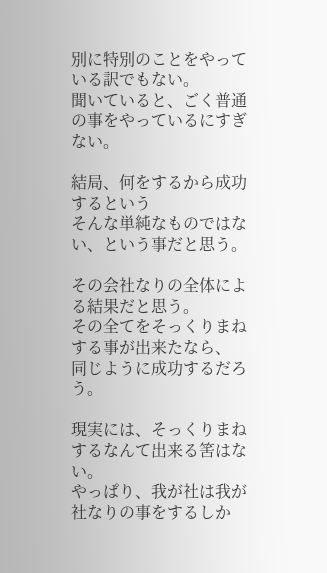別に特別のことをやっている訳でもない。
聞いていると、ごく普通の事をやっているにすぎない。

結局、何をするから成功するという
そんな単純なものではない、という事だと思う。

その会社なりの全体による結果だと思う。
その全てをそっくりまねする事が出来たなら、
同じように成功するだろう。

現実には、そっくりまねするなんて出来る筈はない。
やっぱり、我が社は我が社なりの事をするしか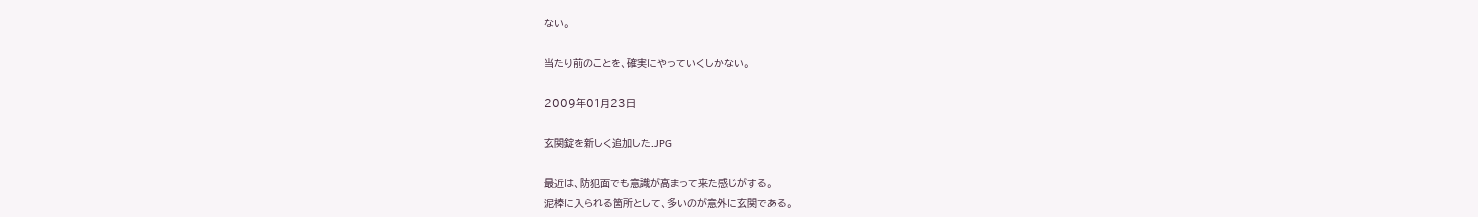ない。

当たり前のことを、確実にやっていくしかない。

2009年01月23日

玄関錠を新しく追加した.JPG

最近は、防犯面でも意識が高まって来た感じがする。
泥棒に入られる箇所として、多いのが意外に玄関である。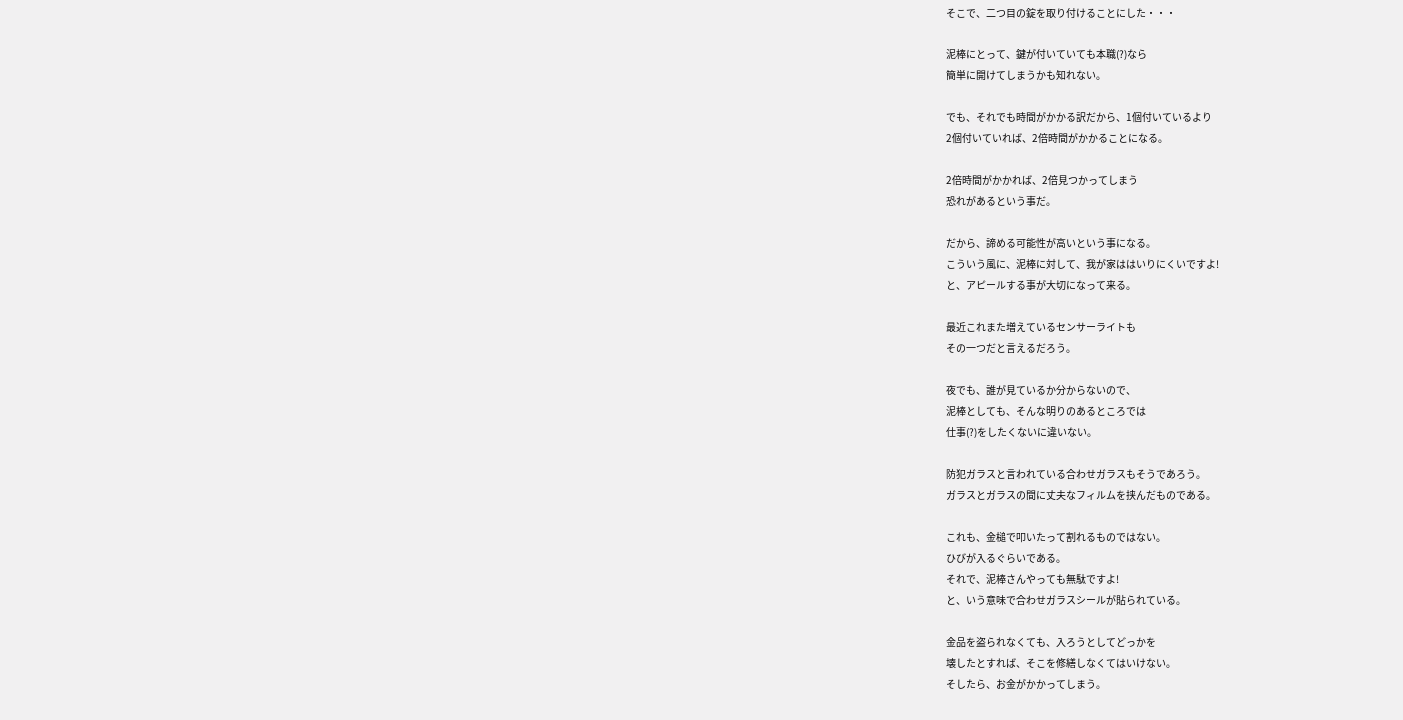そこで、二つ目の錠を取り付けることにした・・・

泥棒にとって、鍵が付いていても本職(?)なら
簡単に開けてしまうかも知れない。

でも、それでも時間がかかる訳だから、1個付いているより
2個付いていれば、2倍時間がかかることになる。

2倍時間がかかれば、2倍見つかってしまう
恐れがあるという事だ。

だから、諦める可能性が高いという事になる。
こういう風に、泥棒に対して、我が家ははいりにくいですよ!
と、アピールする事が大切になって来る。

最近これまた増えているセンサーライトも
その一つだと言えるだろう。

夜でも、誰が見ているか分からないので、
泥棒としても、そんな明りのあるところでは
仕事(?)をしたくないに違いない。

防犯ガラスと言われている合わせガラスもそうであろう。
ガラスとガラスの間に丈夫なフィルムを挟んだものである。

これも、金槌で叩いたって割れるものではない。
ひびが入るぐらいである。
それで、泥棒さんやっても無駄ですよ!
と、いう意味で合わせガラスシールが貼られている。

金品を盗られなくても、入ろうとしてどっかを
壊したとすれば、そこを修繕しなくてはいけない。
そしたら、お金がかかってしまう。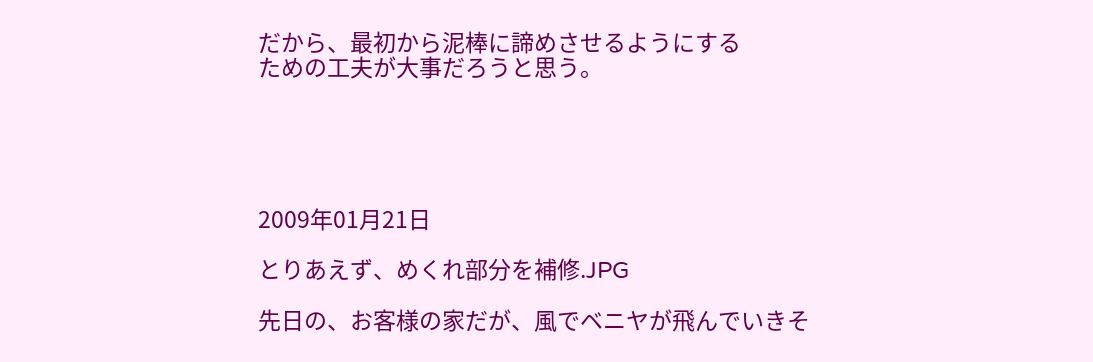だから、最初から泥棒に諦めさせるようにする
ための工夫が大事だろうと思う。





2009年01月21日

とりあえず、めくれ部分を補修.JPG

先日の、お客様の家だが、風でベニヤが飛んでいきそ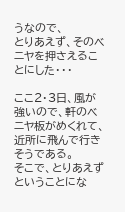うなので、
とりあえず、そのベニヤを押さえることにした・・・

ここ2・3日、風が強いので、軒のベニヤ板がめくれて、
近所に飛んで行きそうである。
そこで、とりあえずということにな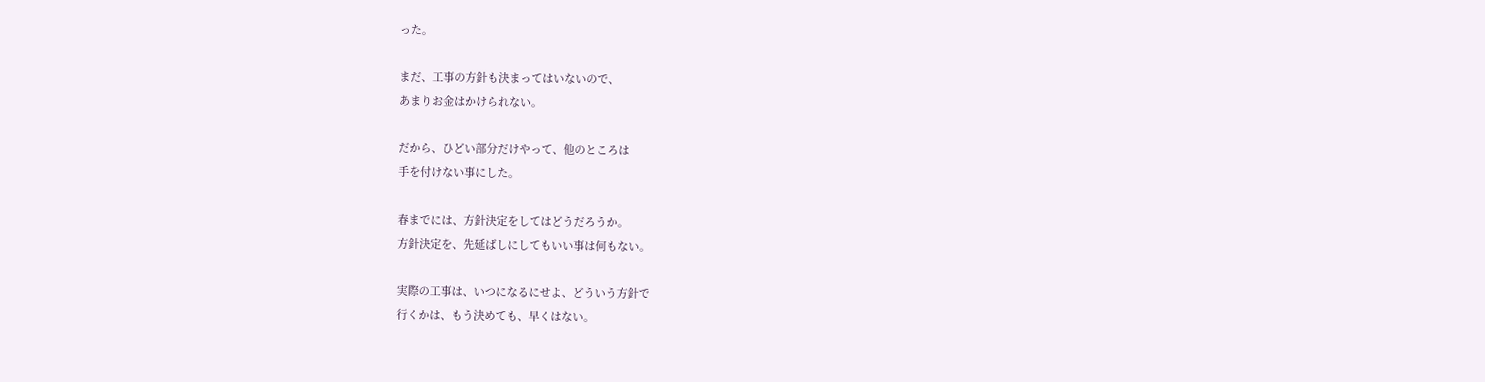った。

まだ、工事の方針も決まってはいないので、
あまりお金はかけられない。

だから、ひどい部分だけやって、他のところは
手を付けない事にした。

春までには、方針決定をしてはどうだろうか。
方針決定を、先延ばしにしてもいい事は何もない。

実際の工事は、いつになるにせよ、どういう方針で
行くかは、もう決めても、早くはない。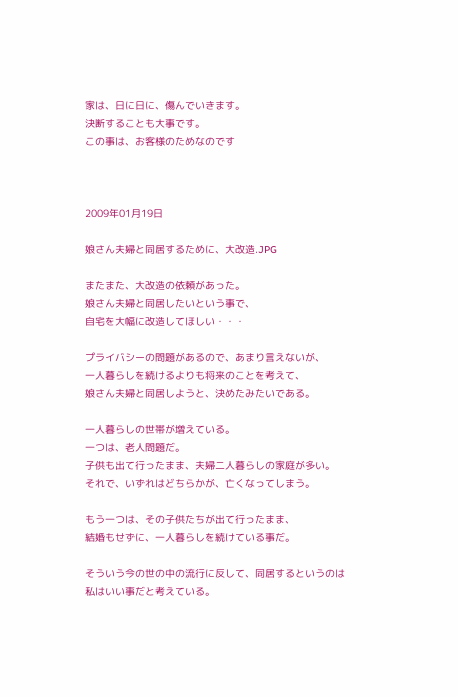家は、日に日に、傷んでいきます。
決断することも大事です。
この事は、お客様のためなのです



2009年01月19日

娘さん夫婦と同居するために、大改造.JPG

またまた、大改造の依頼があった。
娘さん夫婦と同居したいという事で、
自宅を大幅に改造してほしい・・・

プライバシーの問題があるので、あまり言えないが、
一人暮らしを続けるよりも将来のことを考えて、
娘さん夫婦と同居しようと、決めたみたいである。

一人暮らしの世帯が増えている。
一つは、老人問題だ。
子供も出て行ったまま、夫婦二人暮らしの家庭が多い。
それで、いずれはどちらかが、亡くなってしまう。

もう一つは、その子供たちが出て行ったまま、
結婚もせずに、一人暮らしを続けている事だ。

そういう今の世の中の流行に反して、同居するというのは
私はいい事だと考えている。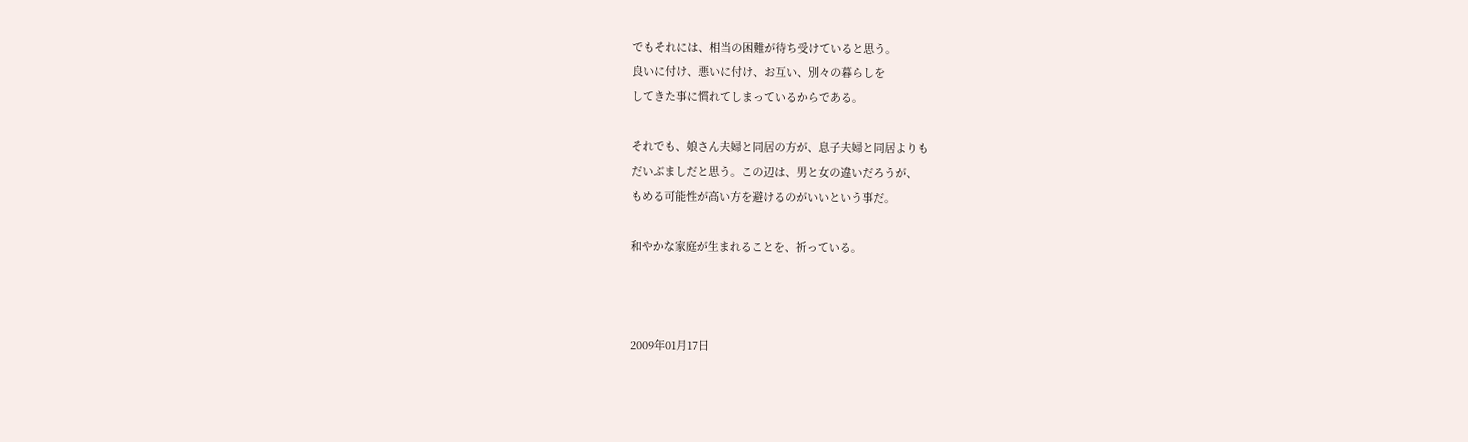でもそれには、相当の困難が待ち受けていると思う。
良いに付け、悪いに付け、お互い、別々の暮らしを
してきた事に慣れてしまっているからである。

それでも、娘さん夫婦と同居の方が、息子夫婦と同居よりも
だいぶましだと思う。この辺は、男と女の違いだろうが、
もめる可能性が高い方を避けるのがいいという事だ。

和やかな家庭が生まれることを、祈っている。



2009年01月17日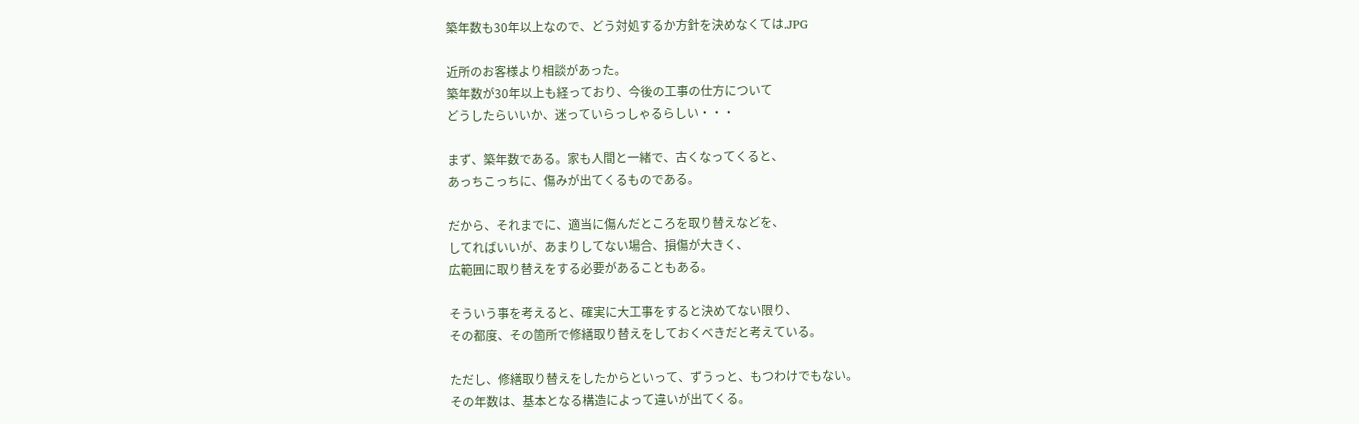築年数も30年以上なので、どう対処するか方針を決めなくては.JPG

近所のお客様より相談があった。
築年数が30年以上も経っており、今後の工事の仕方について
どうしたらいいか、迷っていらっしゃるらしい・・・

まず、築年数である。家も人間と一緒で、古くなってくると、
あっちこっちに、傷みが出てくるものである。

だから、それまでに、適当に傷んだところを取り替えなどを、
してればいいが、あまりしてない場合、損傷が大きく、
広範囲に取り替えをする必要があることもある。

そういう事を考えると、確実に大工事をすると決めてない限り、
その都度、その箇所で修繕取り替えをしておくべきだと考えている。

ただし、修繕取り替えをしたからといって、ずうっと、もつわけでもない。
その年数は、基本となる構造によって違いが出てくる。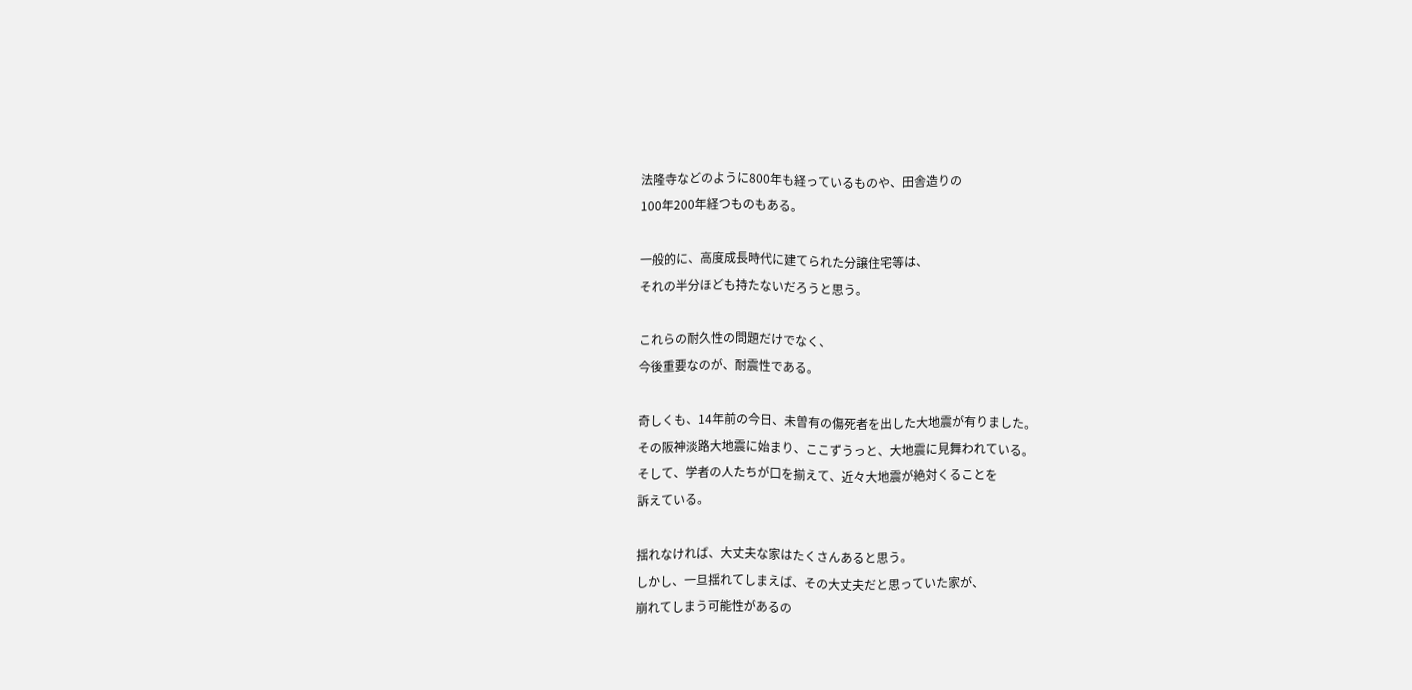法隆寺などのように800年も経っているものや、田舎造りの
100年200年経つものもある。

一般的に、高度成長時代に建てられた分譲住宅等は、
それの半分ほども持たないだろうと思う。

これらの耐久性の問題だけでなく、
今後重要なのが、耐震性である。

奇しくも、14年前の今日、未曽有の傷死者を出した大地震が有りました。
その阪神淡路大地震に始まり、ここずうっと、大地震に見舞われている。
そして、学者の人たちが口を揃えて、近々大地震が絶対くることを
訴えている。

揺れなければ、大丈夫な家はたくさんあると思う。
しかし、一旦揺れてしまえば、その大丈夫だと思っていた家が、
崩れてしまう可能性があるの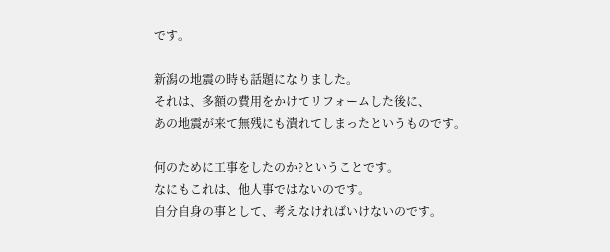です。

新潟の地震の時も話題になりました。
それは、多額の費用をかけてリフォームした後に、
あの地震が来て無残にも潰れてしまったというものです。

何のために工事をしたのか?ということです。
なにもこれは、他人事ではないのです。
自分自身の事として、考えなければいけないのです。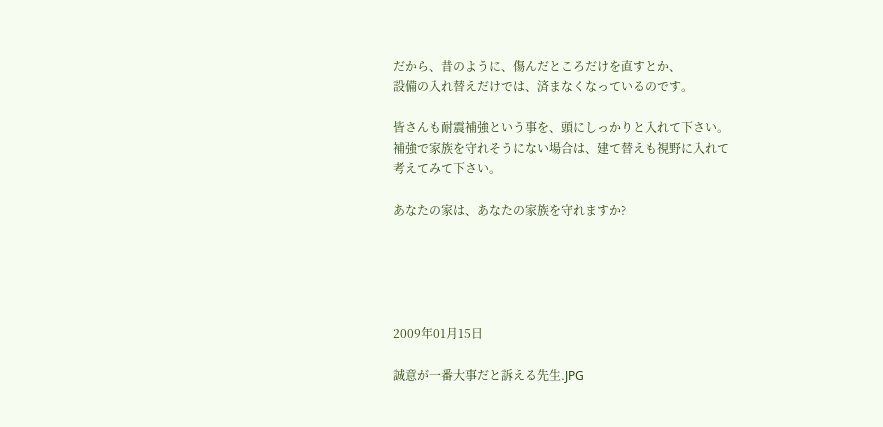だから、昔のように、傷んだところだけを直すとか、
設備の入れ替えだけでは、済まなくなっているのです。

皆さんも耐震補強という事を、頭にしっかりと入れて下さい。
補強で家族を守れそうにない場合は、建て替えも視野に入れて
考えてみて下さい。

あなたの家は、あなたの家族を守れますか?





2009年01月15日

誠意が一番大事だと訴える先生.JPG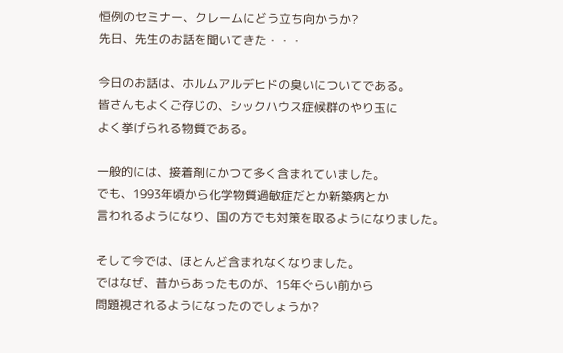恒例のセミナー、クレームにどう立ち向かうか?
先日、先生のお話を聞いてきた・・・

今日のお話は、ホルムアルデヒドの臭いについてである。
皆さんもよくご存じの、シックハウス症候群のやり玉に
よく挙げられる物質である。

一般的には、接着剤にかつて多く含まれていました。
でも、1993年頃から化学物質過敏症だとか新築病とか
言われるようになり、国の方でも対策を取るようになりました。

そして今では、ほとんど含まれなくなりました。
ではなぜ、昔からあったものが、15年ぐらい前から
問題視されるようになったのでしょうか?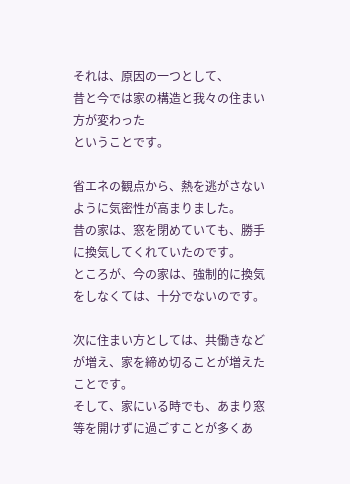それは、原因の一つとして、
昔と今では家の構造と我々の住まい方が変わった
ということです。

省エネの観点から、熱を逃がさないように気密性が高まりました。
昔の家は、窓を閉めていても、勝手に換気してくれていたのです。
ところが、今の家は、強制的に換気をしなくては、十分でないのです。

次に住まい方としては、共働きなどが増え、家を締め切ることが増えたことです。
そして、家にいる時でも、あまり窓等を開けずに過ごすことが多くあ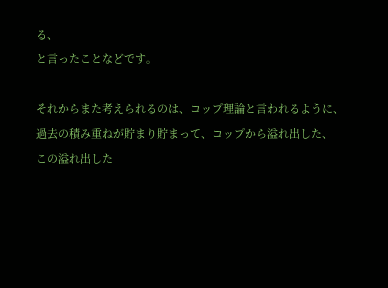る、
と言ったことなどです。

それからまた考えられるのは、コップ理論と言われるように、
過去の積み重ねが貯まり貯まって、コップから溢れ出した、
この溢れ出した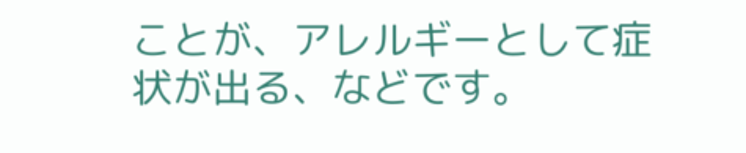ことが、アレルギーとして症状が出る、などです。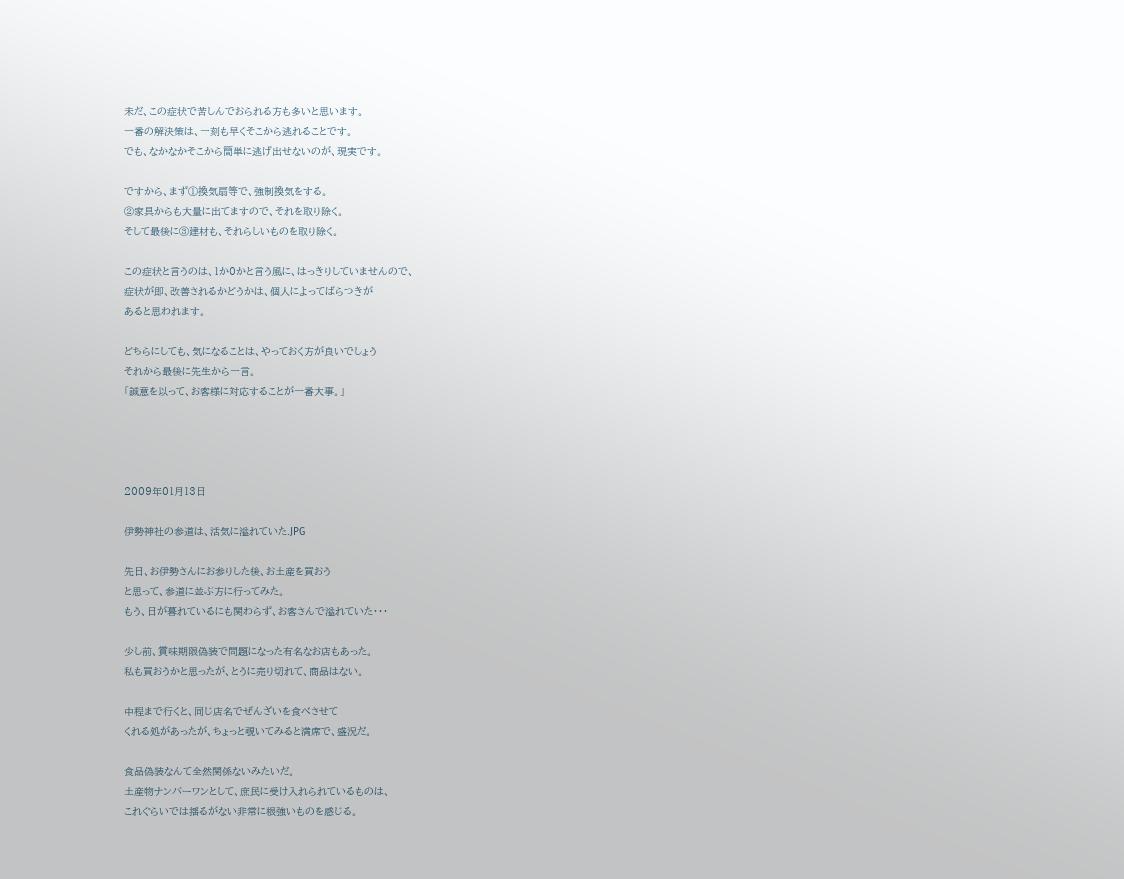未だ、この症状で苦しんでおられる方も多いと思います。
一番の解決策は、一刻も早くそこから逃れることです。
でも、なかなかそこから簡単に逃げ出せないのが、現実です。

ですから、まず①換気扇等で、強制換気をする。
②家具からも大量に出てますので、それを取り除く。
そして最後に③建材も、それらしいものを取り除く。

この症状と言うのは、1か0かと言う風に、はっきりしていませんので、
症状が即、改善されるかどうかは、個人によってばらつきが
あると思われます。

どちらにしても、気になることは、やっておく方が良いでしょう
それから最後に先生から一言。
「誠意を以って、お客様に対応することが一番大事。」




2009年01月13日

伊勢神社の参道は、活気に溢れていた.JPG

先日、お伊勢さんにお参りした後、お土産を買おう
と思って、参道に並ぶ方に行ってみた。
もう、日が暮れているにも関わらず、お客さんで溢れていた・・・

少し前、賞味期限偽装で問題になった有名なお店もあった。
私も買おうかと思ったが、とうに売り切れて、商品はない。

中程まで行くと、同じ店名でぜんざいを食べさせて
くれる処があったが、ちょっと覗いてみると満席で、盛況だ。

食品偽装なんて全然関係ないみたいだ。
土産物ナンバーワンとして、庶民に受け入れられているものは、
これぐらいでは揺るがない非常に根強いものを感じる。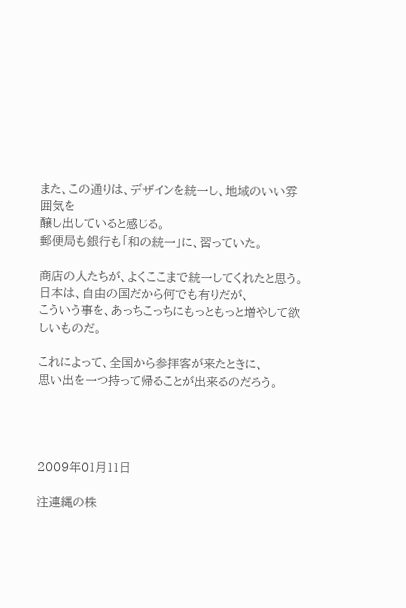また、この通りは、デザインを統一し、地域のいい雰囲気を
醸し出していると感じる。
郵便局も銀行も「和の統一」に、習っていた。

商店の人たちが、よくここまで統一してくれたと思う。
日本は、自由の国だから何でも有りだが、
こういう事を、あっちこっちにもっともっと増やして欲しいものだ。

これによって、全国から参拝客が来たときに、
思い出を一つ持って帰ることが出来るのだろう。




2009年01月11日

注連縄の株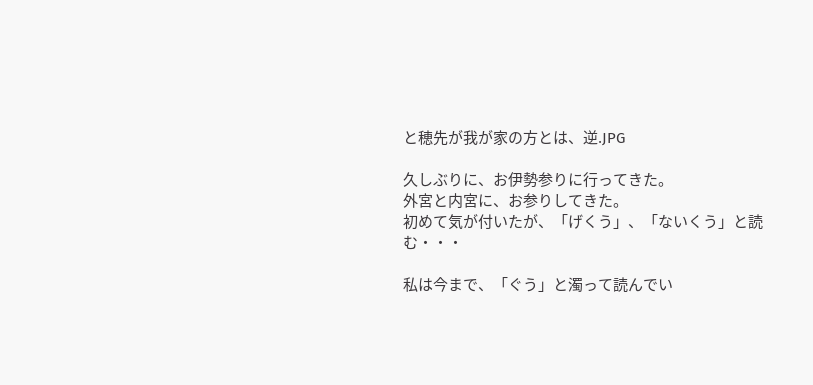と穂先が我が家の方とは、逆.JPG

久しぶりに、お伊勢参りに行ってきた。
外宮と内宮に、お参りしてきた。
初めて気が付いたが、「げくう」、「ないくう」と読む・・・

私は今まで、「ぐう」と濁って読んでい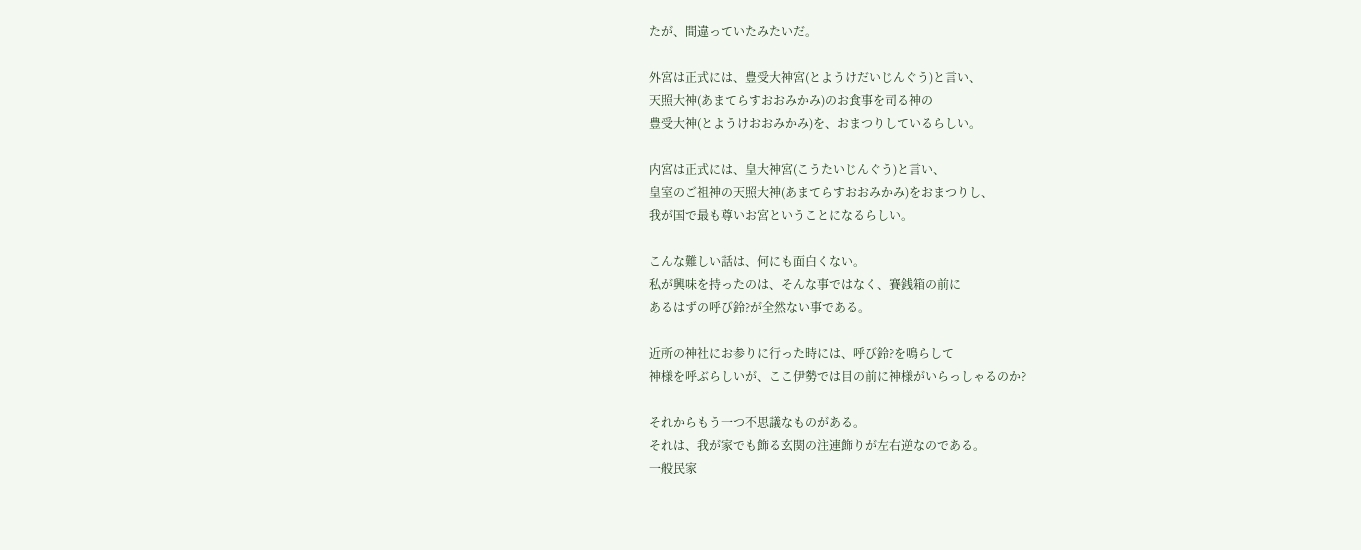たが、間違っていたみたいだ。

外宮は正式には、豊受大神宮(とようけだいじんぐう)と言い、
天照大神(あまてらすおおみかみ)のお食事を司る神の
豊受大神(とようけおおみかみ)を、おまつりしているらしい。

内宮は正式には、皇大神宮(こうたいじんぐう)と言い、
皇室のご祖神の天照大神(あまてらすおおみかみ)をおまつりし、
我が国で最も尊いお宮ということになるらしい。

こんな難しい話は、何にも面白くない。
私が興味を持ったのは、そんな事ではなく、賽銭箱の前に
あるはずの呼び鈴?が全然ない事である。

近所の神社にお参りに行った時には、呼び鈴?を鳴らして
神様を呼ぶらしいが、ここ伊勢では目の前に神様がいらっしゃるのか?

それからもう一つ不思議なものがある。
それは、我が家でも飾る玄関の注連飾りが左右逆なのである。
一般民家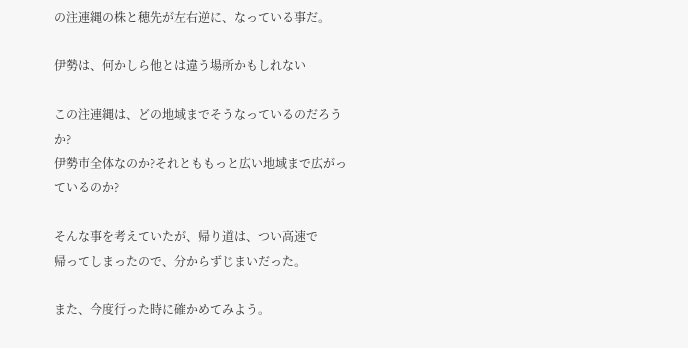の注連縄の株と穂先が左右逆に、なっている事だ。

伊勢は、何かしら他とは違う場所かもしれない

この注連縄は、どの地域までそうなっているのだろうか?
伊勢市全体なのか?それとももっと広い地域まで広がっているのか?

そんな事を考えていたが、帰り道は、つい高速で
帰ってしまったので、分からずじまいだった。

また、今度行った時に確かめてみよう。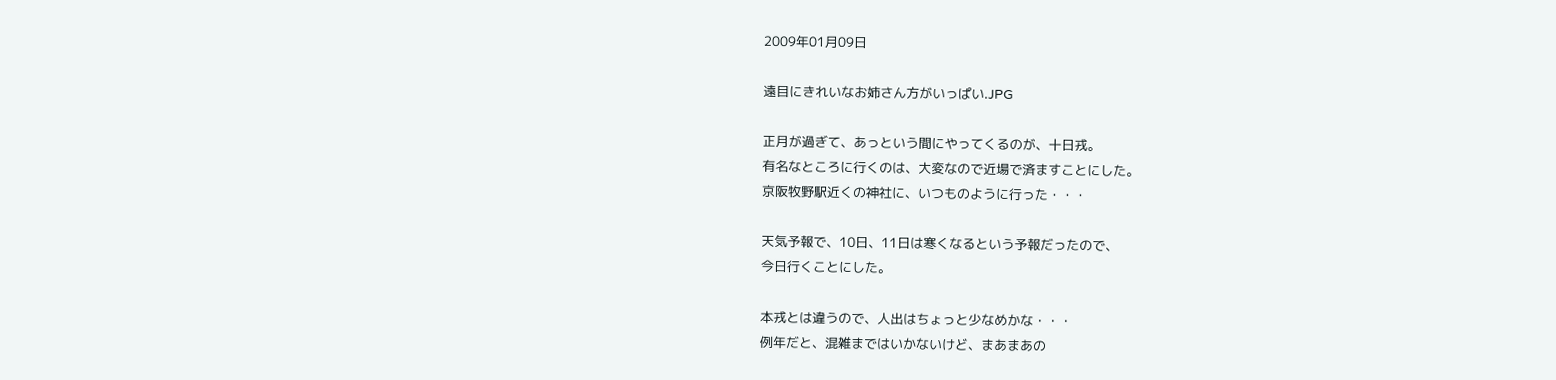2009年01月09日

遠目にきれいなお姉さん方がいっぱい.JPG

正月が過ぎて、あっという間にやってくるのが、十日戎。
有名なところに行くのは、大変なので近場で済ますことにした。
京阪牧野駅近くの神社に、いつものように行った・・・

天気予報で、10日、11日は寒くなるという予報だったので、
今日行くことにした。

本戎とは違うので、人出はちょっと少なめかな・・・
例年だと、混雑まではいかないけど、まあまあの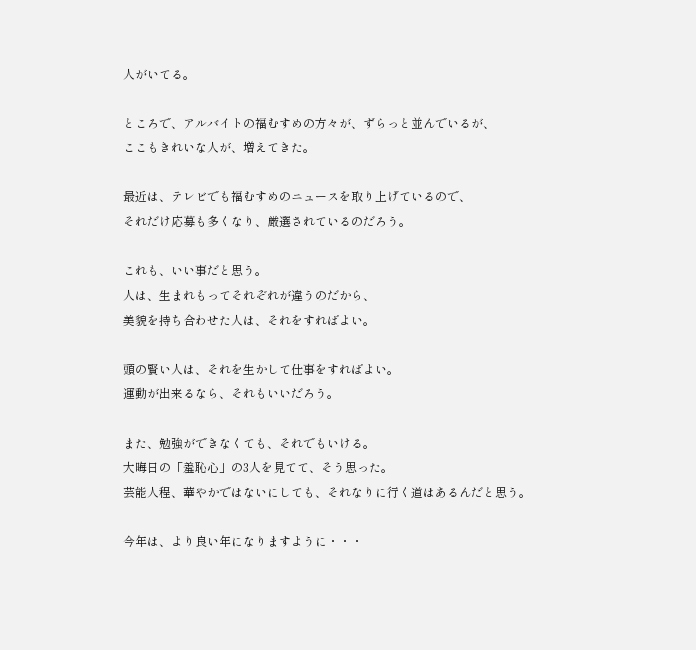人がいてる。

ところで、アルバイトの福むすめの方々が、ずらっと並んでいるが、
ここもきれいな人が、増えてきた。

最近は、テレビでも福むすめのニュースを取り上げているので、
それだけ応募も多くなり、厳選されているのだろう。

これも、いい事だと思う。
人は、生まれもってそれぞれが違うのだから、
美貌を持ち合わせた人は、それをすればよい。

頭の賢い人は、それを生かして仕事をすればよい。
運動が出来るなら、それもいいだろう。

また、勉強ができなくても、それでもいける。
大晦日の「羞恥心」の3人を見てて、そう思った。
芸能人程、華やかではないにしても、それなりに行く道はあるんだと思う。

今年は、より良い年になりますように・・・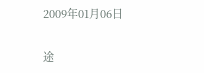2009年01月06日

途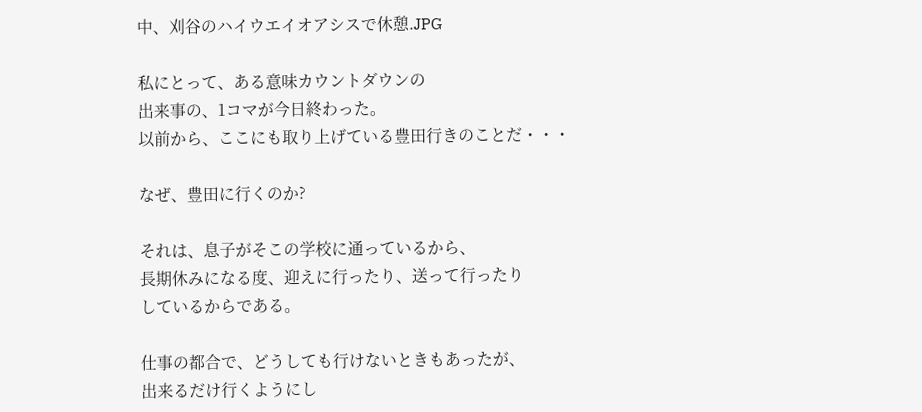中、刈谷のハイウエイオアシスで休憩.JPG

私にとって、ある意味カウントダウンの
出来事の、1コマが今日終わった。
以前から、ここにも取り上げている豊田行きのことだ・・・

なぜ、豊田に行くのか?

それは、息子がそこの学校に通っているから、
長期休みになる度、迎えに行ったり、送って行ったり
しているからである。

仕事の都合で、どうしても行けないときもあったが、
出来るだけ行くようにし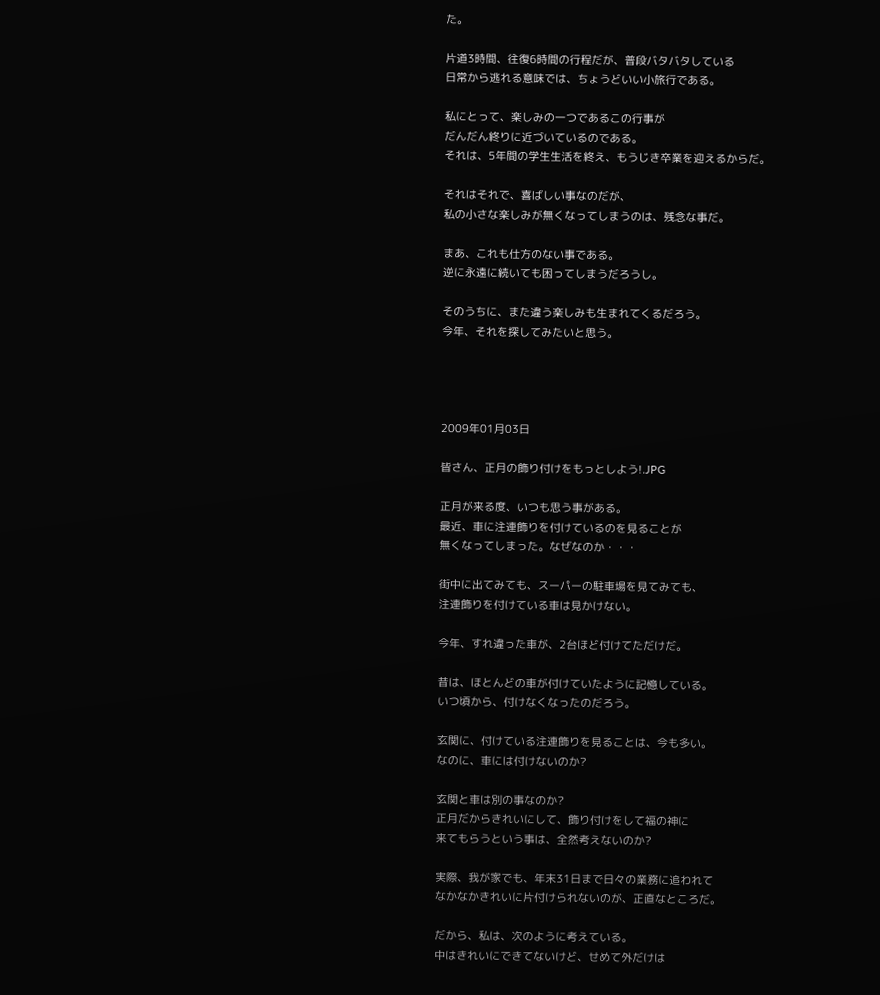た。

片道3時間、往復6時間の行程だが、普段バタバタしている
日常から逃れる意味では、ちょうどいい小旅行である。

私にとって、楽しみの一つであるこの行事が
だんだん終りに近づいているのである。
それは、5年間の学生生活を終え、もうじき卒業を迎えるからだ。

それはそれで、喜ばしい事なのだが、
私の小さな楽しみが無くなってしまうのは、残念な事だ。

まあ、これも仕方のない事である。
逆に永遠に続いても困ってしまうだろうし。

そのうちに、また違う楽しみも生まれてくるだろう。
今年、それを探してみたいと思う。




2009年01月03日

皆さん、正月の飾り付けをもっとしよう!.JPG

正月が来る度、いつも思う事がある。
最近、車に注連飾りを付けているのを見ることが
無くなってしまった。なぜなのか・・・

街中に出てみても、スーパーの駐車場を見てみても、
注連飾りを付けている車は見かけない。

今年、すれ違った車が、2台ほど付けてただけだ。

昔は、ほとんどの車が付けていたように記憶している。
いつ頃から、付けなくなったのだろう。

玄関に、付けている注連飾りを見ることは、今も多い。
なのに、車には付けないのか?

玄関と車は別の事なのか?
正月だからきれいにして、飾り付けをして福の神に
来てもらうという事は、全然考えないのか?

実際、我が家でも、年末31日まで日々の業務に追われて
なかなかきれいに片付けられないのが、正直なところだ。

だから、私は、次のように考えている。
中はきれいにできてないけど、せめて外だけは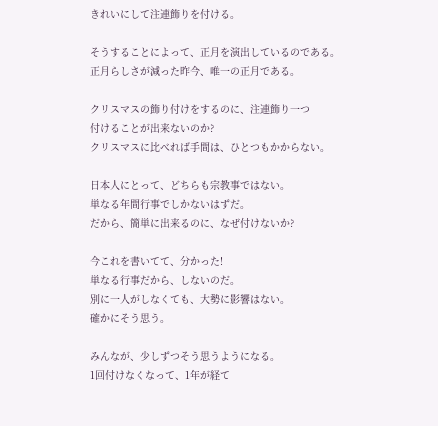きれいにして注連飾りを付ける。

そうすることによって、正月を演出しているのである。
正月らしさが減った昨今、唯一の正月である。

クリスマスの飾り付けをするのに、注連飾り一つ
付けることが出来ないのか?
クリスマスに比べれば手間は、ひとつもかからない。

日本人にとって、どちらも宗教事ではない。
単なる年間行事でしかないはずだ。
だから、簡単に出来るのに、なぜ付けないか?

今これを書いてて、分かった!
単なる行事だから、しないのだ。
別に一人がしなくても、大勢に影響はない。
確かにそう思う。

みんなが、少しずつそう思うようになる。
1回付けなくなって、1年が経て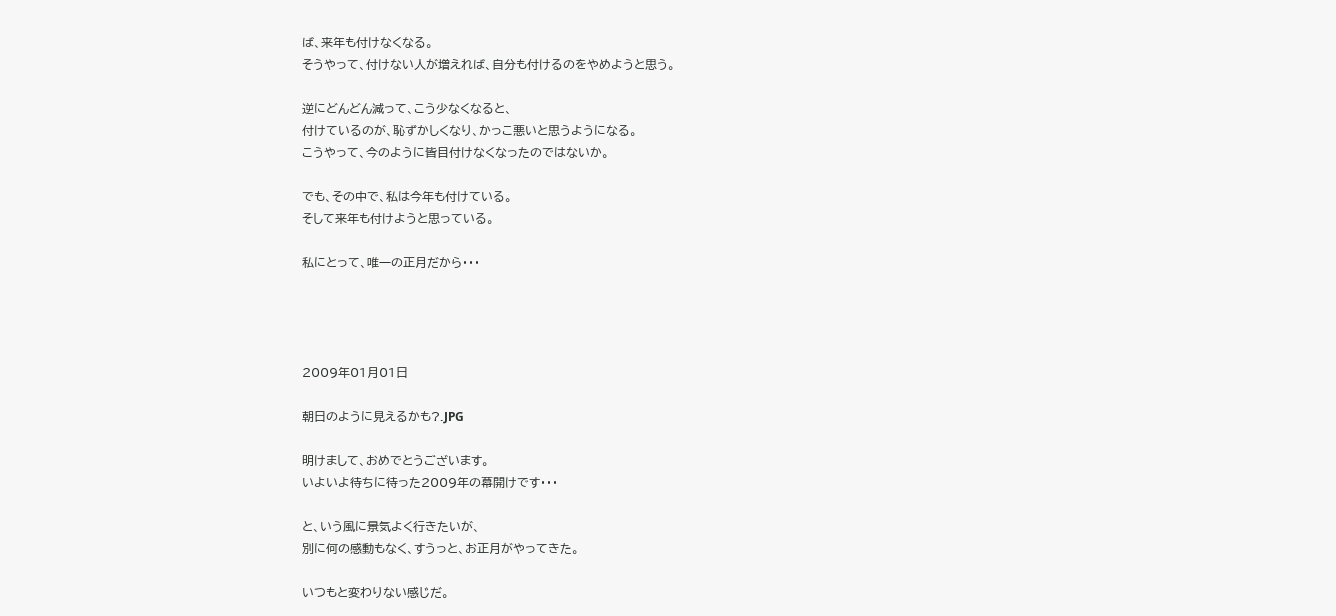ば、来年も付けなくなる。
そうやって、付けない人が増えれば、自分も付けるのをやめようと思う。

逆にどんどん減って、こう少なくなると、
付けているのが、恥ずかしくなり、かっこ悪いと思うようになる。
こうやって、今のように皆目付けなくなったのではないか。

でも、その中で、私は今年も付けている。
そして来年も付けようと思っている。

私にとって、唯一の正月だから・・・




2009年01月01日

朝日のように見えるかも?.JPG

明けまして、おめでとうございます。
いよいよ待ちに待った2009年の幕開けです・・・

と、いう風に景気よく行きたいが、
別に何の感動もなく、すうっと、お正月がやってきた。

いつもと変わりない感じだ。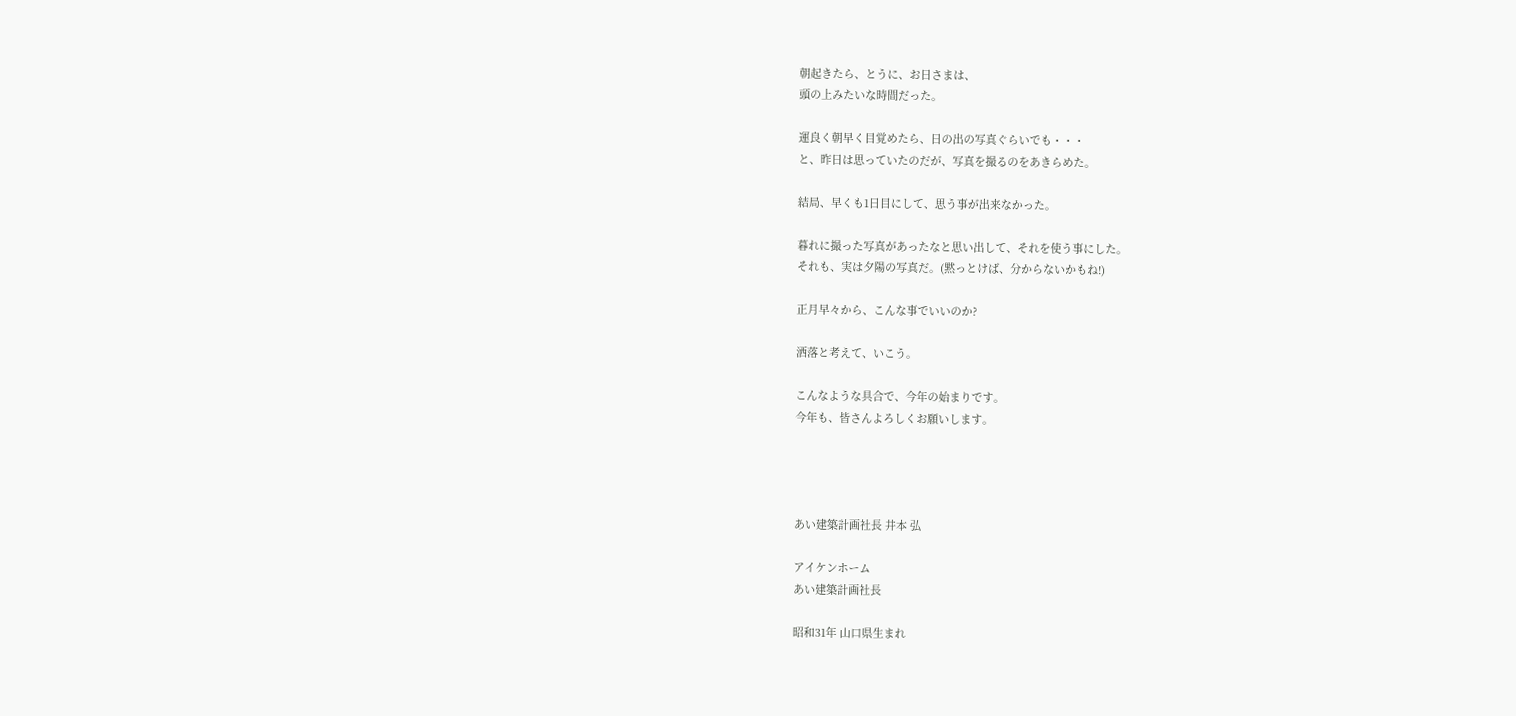朝起きたら、とうに、お日さまは、
頭の上みたいな時間だった。

運良く朝早く目覚めたら、日の出の写真ぐらいでも・・・
と、昨日は思っていたのだが、写真を撮るのをあきらめた。

結局、早くも1日目にして、思う事が出来なかった。

暮れに撮った写真があったなと思い出して、それを使う事にした。
それも、実は夕陽の写真だ。(黙っとけば、分からないかもね!)

正月早々から、こんな事でいいのか?

洒落と考えて、いこう。

こんなような具合で、今年の始まりです。
今年も、皆さんよろしくお願いします。




あい建築計画社長 井本 弘

アイケンホーム
あい建築計画社長

昭和31年 山口県生まれ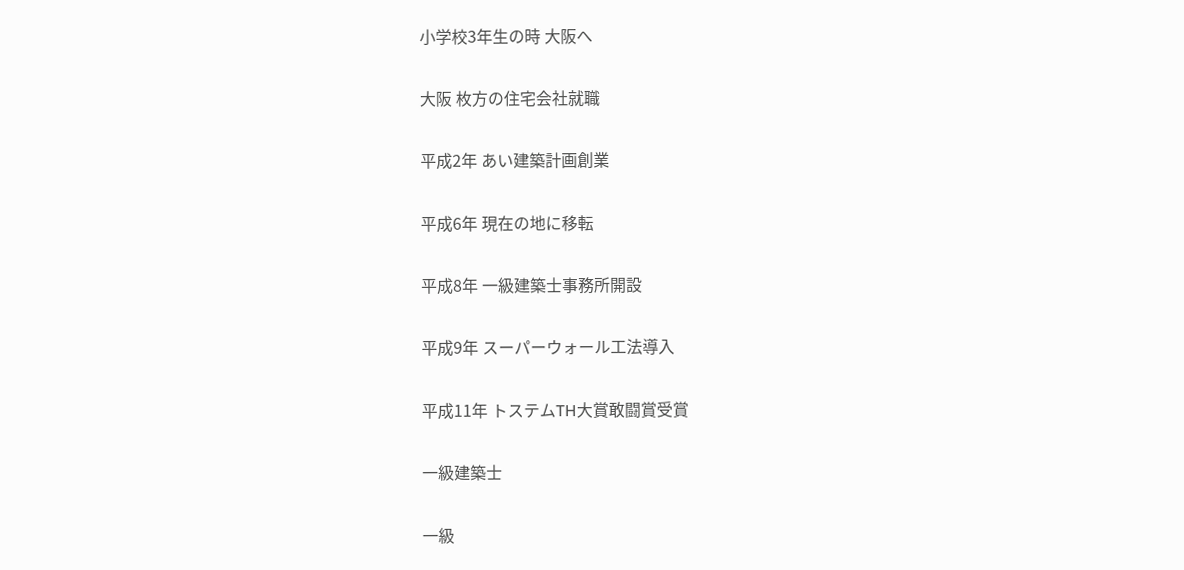小学校3年生の時 大阪へ

大阪 枚方の住宅会社就職

平成2年 あい建築計画創業

平成6年 現在の地に移転

平成8年 一級建築士事務所開設

平成9年 スーパーウォール工法導入

平成11年 トステムTH大賞敢闘賞受賞

一級建築士

一級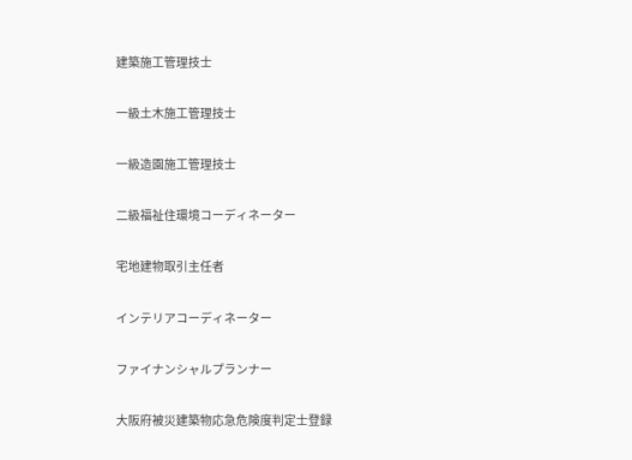建築施工管理技士

一級土木施工管理技士

一級造園施工管理技士

二級福祉住環境コーディネーター

宅地建物取引主任者

インテリアコーディネーター

ファイナンシャルプランナー

大阪府被災建築物応急危険度判定士登録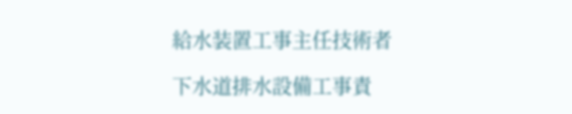給水装置工事主任技術者

下水道排水設備工事責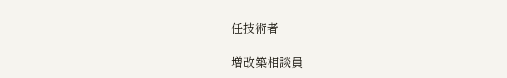任技術者

増改築相談員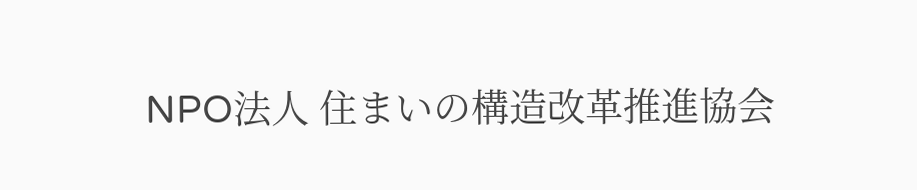NPO法人 住まいの構造改革推進協会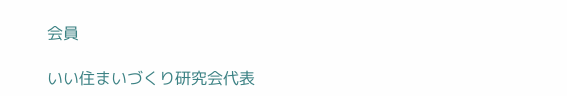会員

いい住まいづくり研究会代表